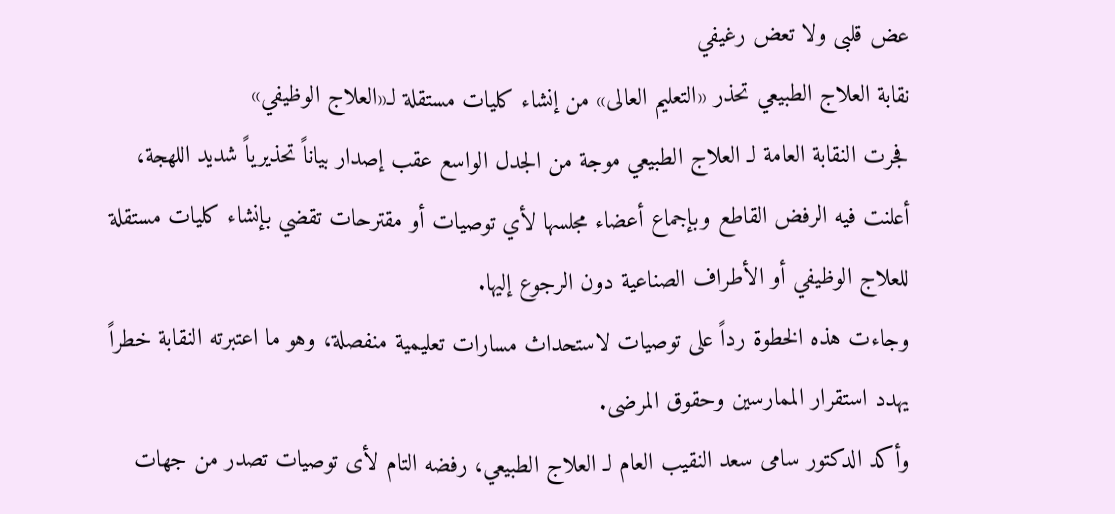عض قلبى ولا تعض رغيفي
نقابة العلاج الطبيعي تحذر «التعليم العالى» من إنشاء كليات مستقلة لـ«العلاج الوظيفي»
فجرت النقابة العامة لـ العلاج الطبيعي موجة من الجدل الواسع عقب إصدار بياناً تحذيرياً شديد اللهجة، أعلنت فيه الرفض القاطع وبإجماع أعضاء مجلسها لأي توصيات أو مقترحات تقضي بإنشاء كليات مستقلة للعلاج الوظيفي أو الأطراف الصناعية دون الرجوع إليها.
وجاءت هذه الخطوة رداً على توصيات لاستحداث مسارات تعليمية منفصلة، وهو ما اعتبرته النقابة خطراً يهدد استقرار الممارسين وحقوق المرضى.
وأكد الدكتور سامى سعد النقيب العام لـ العلاج الطبيعي، رفضه التام لأى توصيات تصدر من جهات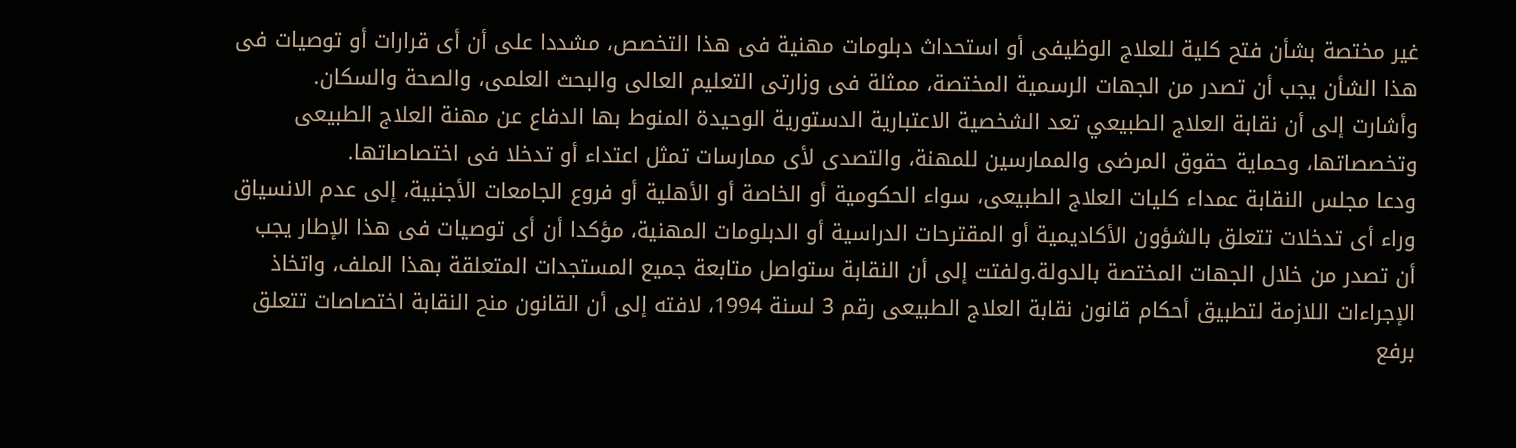غير مختصة بشأن فتح كلية للعلاج الوظيفى أو استحداث دبلومات مهنية فى هذا التخصص، مشددا على أن أى قرارات أو توصيات فى هذا الشأن يجب أن تصدر من الجهات الرسمية المختصة، ممثلة فى وزارتى التعليم العالى والبحث العلمى، والصحة والسكان.
وأشارت إلى أن نقابة العلاج الطبيعي تعد الشخصية الاعتبارية الدستورية الوحيدة المنوط بها الدفاع عن مهنة العلاج الطبيعى وتخصصاتها، وحماية حقوق المرضى والممارسين للمهنة، والتصدى لأى ممارسات تمثل اعتداء أو تدخلا فى اختصاصاتها.
ودعا مجلس النقابة عمداء كليات العلاج الطبيعى، سواء الحكومية أو الخاصة أو الأهلية أو فروع الجامعات الأجنبية، إلى عدم الانسياق وراء أى تدخلات تتعلق بالشؤون الأكاديمية أو المقترحات الدراسية أو الدبلومات المهنية، مؤكدا أن أى توصيات فى هذا الإطار يجب أن تصدر من خلال الجهات المختصة بالدولة.ولفتت إلى أن النقابة ستواصل متابعة جميع المستجدات المتعلقة بهذا الملف، واتخاذ الإجراءات اللازمة لتطبيق أحكام قانون نقابة العلاج الطبيعى رقم 3 لسنة 1994، لافته إلى أن القانون منح النقابة اختصاصات تتعلق برفع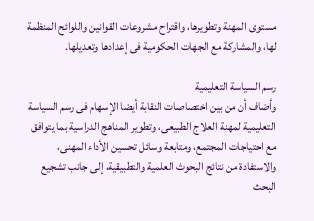مستوى المهنة وتطويرها، واقتراح مشروعات القوانين واللوائح المنظمة لها، والمشاركة مع الجهات الحكومية فى إعدادها وتعديلها.

رسم السياسة التعليمية
وأضاف أن من بين اختصاصات النقابة أيضا الإسهام فى رسم السياسة التعليمية لمهنة العلاج الطبيعى، وتطوير المناهج الدراسية بما يتوافق مع احتياجات المجتمع، ومتابعة وسائل تحسين الأداء المهنى، والاستفادة من نتائج البحوث العلمية والتطبيقية، إلى جانب تشجيع البحث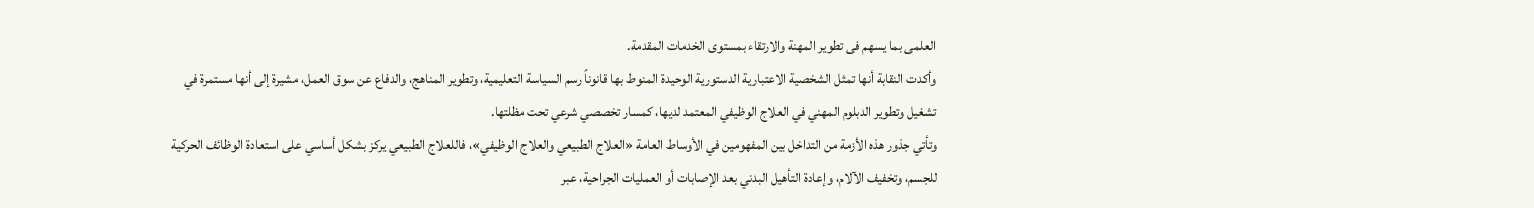العلمى بما يسهم فى تطوير المهنة والارتقاء بمستوى الخدمات المقدمة.
وأكدت النقابة أنها تمثل الشخصية الاعتبارية الدستورية الوحيدة المنوط بها قانوناً رسم السياسة التعليمية، وتطوير المناهج، والدفاع عن سوق العمل، مشيرة إلى أنها مستمرة في تشغيل وتطوير الدبلوم المهني في العلاج الوظيفي المعتمد لديها، كمسار تخصصي شرعي تحت مظلتها.
وتأتي جذور هذه الأزمة من التداخل بين المفهومين في الأوساط العامة «العلاج الطبيعي والعلاج الوظيفي»، فاللعلاج الطبيعي يركز بشكل أساسي على استعادة الوظائف الحركية للجسم، وتخفيف الآلام، وإعادة التأهيل البدني بعد الإصابات أو العمليات الجراحية، عبر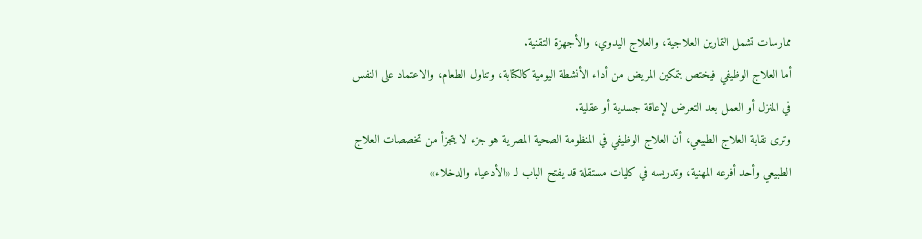ممارسات تشمل التمارين العلاجية، والعلاج اليدوي، والأجهزة التقنية.
أما العلاج الوظيفي فيختص بتمكين المريض من أداء الأنشطة اليومية كالكتابة، وتناول الطعام، والاعتماد على النفس في المنزل أو العمل بعد التعرض لإعاقة جسدية أو عقلية.
وترى نقابة العلاج الطبيعي، أن العلاج الوظيفي في المنظومة الصحية المصرية هو جزء لا يتجزأ من تخصصات العلاج الطبيعي وأحد أفرعه المهنية، وتدريسه في كليات مستقلة قد يفتح الباب لـ «الأدعياء والدخلاء»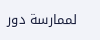لممارسة دور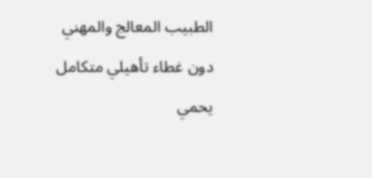الطبيب المعالج والمهني دون غطاء تأهيلي متكامل يحمي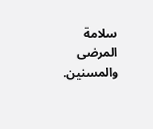سلامة المرضى والمسنين.